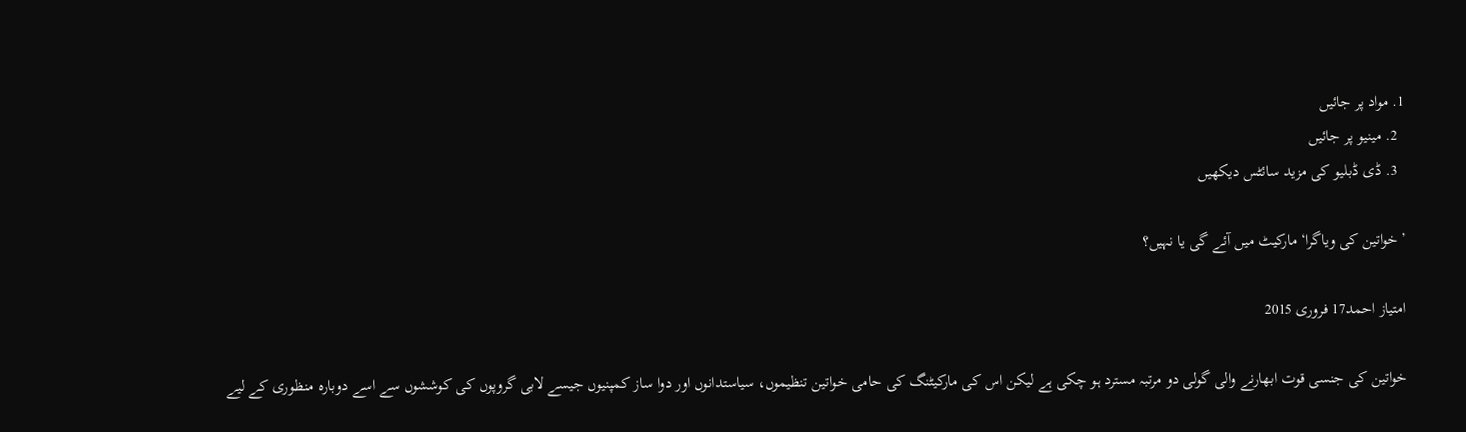1. مواد پر جائیں
  2. مینیو پر جائیں
  3. ڈی ڈبلیو کی مزید سائٹس دیکھیں

’خواتین کی ویاگرا‘ مارکیٹ میں آئے گی یا نہیں؟

امتیاز احمد17 فروری 2015

خواتین کی جنسی قوت ابھارنے والی گولی دو مرتبہ مسترد ہو چکی ہے لیکن اس کی مارکیٹنگ کی حامی خواتین تنظیموں، سیاستدانوں اور دوا ساز کمپنیوں جیسے لابی گروپوں کی کوششوں سے اسے دوبارہ منظوری کے لیے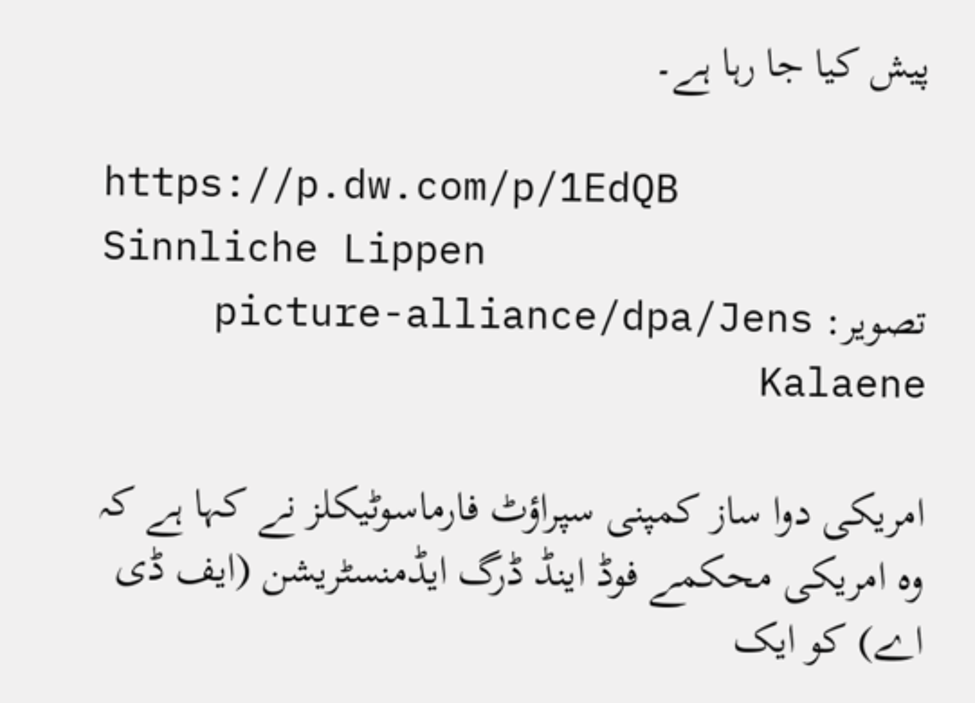پیش کیا جا رہا ہے۔

https://p.dw.com/p/1EdQB
Sinnliche Lippen
تصویر: picture-alliance/dpa/Jens Kalaene

امریکی دوا ساز کمپنی سپراؤٹ فارماسوٹیکلز نے کہا ہے کہ وہ امریکی محکمے فوڈ اینڈ ڈرگ ایڈمنسٹریشن (ایف ڈی اے) کو ایک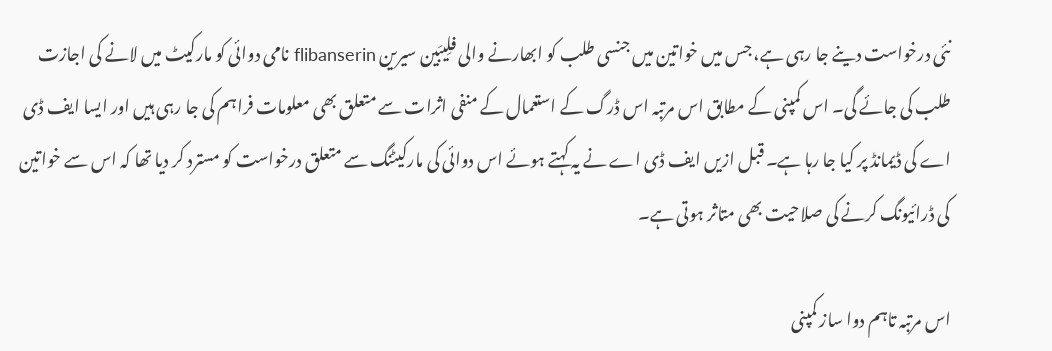نئی درخواست دینے جا رہی ہے، جس میں خواتین میں جنسی طلب کو ابھارنے والی فلِیبَین سیرین flibanserin نامی دوائی کو مارکیٹ میں لانے کی اجازت طلب کی جائے گی۔ اس کمپنی کے مطابق اس مرتبہ اس ڈرگ کے استعمال کے منفی اثرات سے متعلق بھی معلومات فراہم کی جا رہی ہیں اور ایسا ایف ڈی اے کی ڈیمانڈ پر کیا جا رہا ہے۔ قبل ازیں ایف ڈی اے نے یہ کہتے ہوئے اس دوائی کی مارکیٹنگ سے متعلق درخواست کو مسترد کر دیا تھا کہ اس سے خواتین کی ڈرائیونگ کرنے کی صلاحیت بھی متاثر ہوتی ہے۔

اس مرتبہ تاہم دوا ساز کمپنی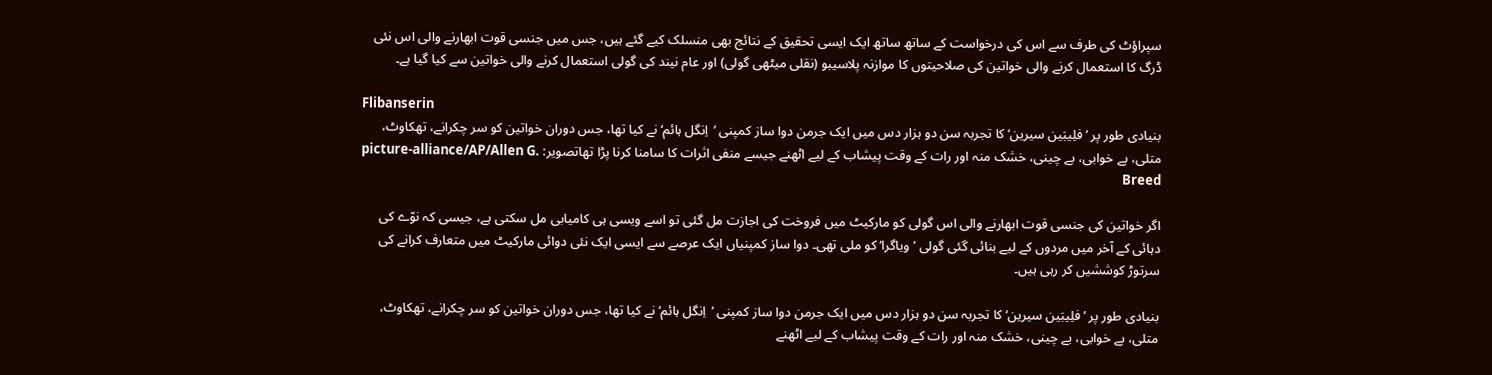سپراؤٹ کی طرف سے اس کی درخواست کے ساتھ ساتھ ایک ایسی تحقیق کے نتائج بھی منسلک کیے گئے ہیں، جس میں جنسی قوت ابھارنے والی اس نئی ڈرگ کا استعمال کرنے والی خواتین کی صلاحیتوں کا موازنہ پلاسیبو (نقلی میٹھی گولی) اور عام نیند کی گولی استعمال کرنے والی خواتین سے کیا گیا ہے۔

Flibanserin
بنیادی طور پر ’فلِیبَین سیرین‘ کا تجربہ سن دو ہزار دس میں ایک جرمن دوا ساز کمپنی ’اِنگل ہائم‘ نے کیا تھا، جس دوران خواتین کو سر چکرانے، تھکاوٹ، متلی، بے خوابی، بے چینی، خشک منہ اور رات کے وقت پیشاب کے لیے اٹھنے جیسے منفی اثرات کا سامنا کرنا پڑا تھاتصویر: picture-alliance/AP/Allen G. Breed

اگر خواتین کی جنسی قوت ابھارنے والی اس گولی کو مارکیٹ میں فروخت کی اجازت مل گئی تو اسے ویسی ہی کامیابی مل سکتی ہے، جیسی کہ نوّے کی دہائی کے آخر میں مردوں کے لیے بنائی گئی گولی ’ویاگرا‘ کو ملی تھی۔ دوا ساز کمپنیاں ایک عرصے سے ایسی ایک نئی دوائی مارکیٹ میں متعارف کرانے کی سرتوڑ کوششیں کر رہی ہیں۔

بنیادی طور پر ’فلِیبَین سیرین‘ کا تجربہ سن دو ہزار دس میں ایک جرمن دوا ساز کمپنی ’اِنگل ہائم‘ نے کیا تھا، جس دوران خواتین کو سر چکرانے، تھکاوٹ، متلی، بے خوابی، بے چینی، خشک منہ اور رات کے وقت پیشاب کے لیے اٹھنے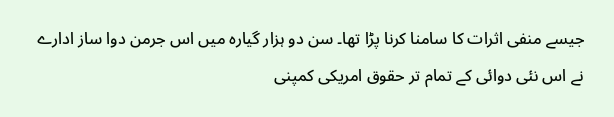جیسے منفی اثرات کا سامنا کرنا پڑا تھا۔ سن دو ہزار گیارہ میں اس جرمن دوا ساز ادارے نے اس نئی دوائی کے تمام تر حقوق امریکی کمپنی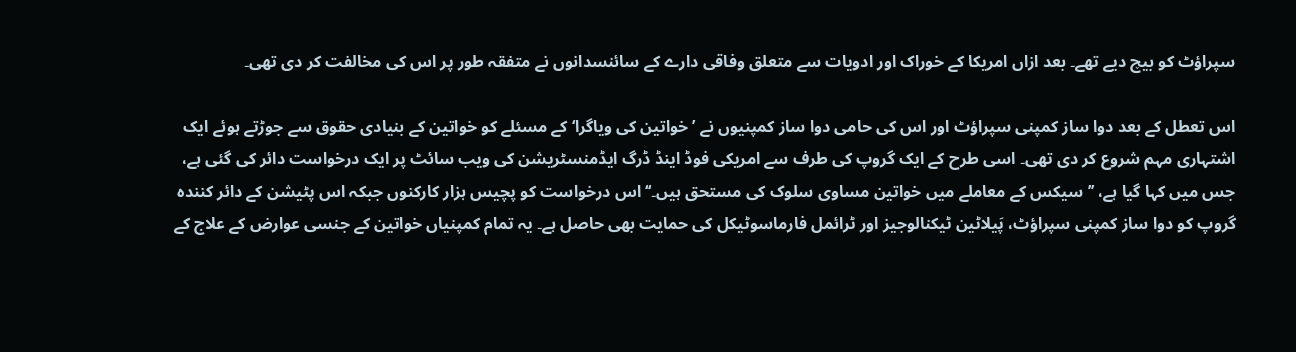سپراؤٹ کو بیچ دیے تھے۔ بعد ازاں امریکا کے خوراک اور ادویات سے متعلق وفاقی دارے کے سائنسدانوں نے متفقہ طور پر اس کی مخالفت کر دی تھی۔

اس تعطل کے بعد دوا ساز کمپنی سپراؤٹ اور اس کی حامی دوا ساز کمپنیوں نے ’خواتین کی ویاگرا‘ کے مسئلے کو خواتین کے بنیادی حقوق سے جوڑتے ہوئے ایک اشتہاری مہم شروع کر دی تھی۔ اسی طرح کے ایک گروپ کی طرف سے امریکی فوڈ اینڈ ڈرگ ایڈمنسٹریشن کی ویب سائٹ پر ایک درخواست دائر کی گئی ہے، جس میں کہا گیا ہے، ’’سیکس کے معاملے میں خواتین مساوی سلوک کی مستحق ہیں۔‘‘ اس درخواست کو پچیس ہزار کارکنوں جبکہ اس پٹیشن کے دائر کنندہ گروپ کو دوا ساز کمپنی سپراؤٹ، پَیلاٹین ٹیکنالوجیز اور ٹرائمل فارماسوٹیکل کی حمایت بھی حاصل ہے۔ یہ تمام کمپنیاں خواتین کے جنسی عوارض کے علاج کے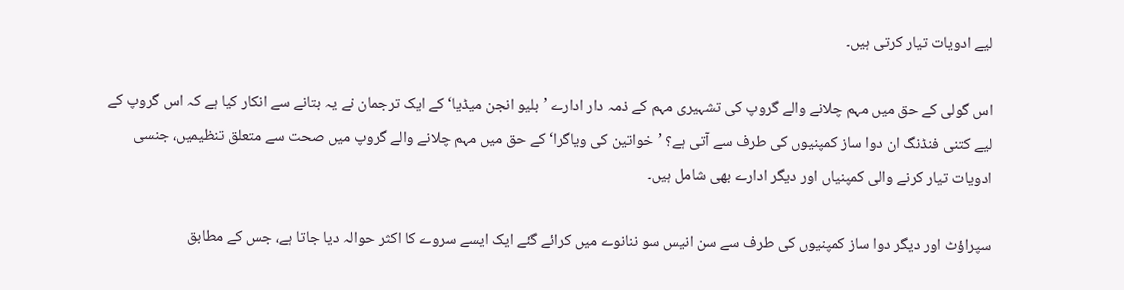لیے ادویات تیار کرتی ہیں۔

اس گولی کے حق میں مہم چلانے والے گروپ کی تشہیری مہم کے ذمہ دار ادارے ’بلیو انجن میڈیا‘ کے ایک ترجمان نے یہ بتانے سے انکار کیا ہے کہ اس گروپ کے لیے کتنی فنڈنگ ان دوا ساز کمپنیوں کی طرف سے آتی ہے؟ ’خواتین کی ویاگرا‘ کے حق میں مہم چلانے والے گروپ میں صحت سے متعلق تنظیمیں، جنسی ادویات تیار کرنے والی کمپنیاں اور دیگر ادارے بھی شامل ہیں۔

سپراؤٹ اور دیگر دوا ساز کمپنیوں کی طرف سے سن انیس سو ننانوے میں کرائے گئے ایک ایسے سروے کا اکثر حوالہ دیا جاتا ہے، جس کے مطابق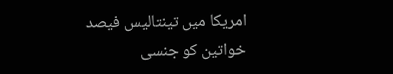امریکا میں تینتالیس فیصد خواتین کو جنسی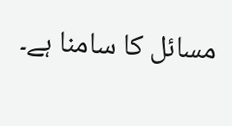مسائل کا سامنا ہے۔